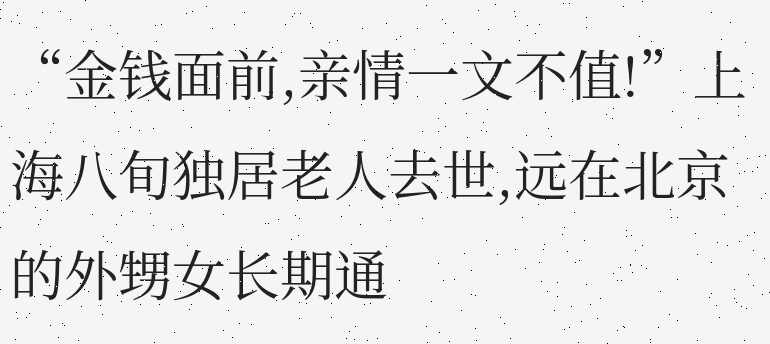“金钱面前,亲情一文不值!”上海八旬独居老人去世,远在北京的外甥女长期通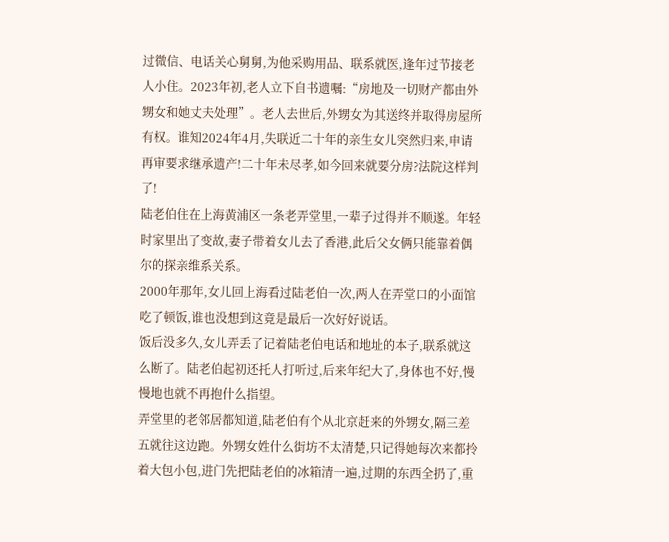过微信、电话关心舅舅,为他采购用品、联系就医,逢年过节接老人小住。2023年初,老人立下自书遗嘱:“房地及一切财产都由外甥女和她丈夫处理”。老人去世后,外甥女为其送终并取得房屋所有权。谁知2024年4月,失联近二十年的亲生女儿突然归来,申请再审要求继承遗产!二十年未尽孝,如今回来就要分房?法院这样判了!
陆老伯住在上海黄浦区一条老弄堂里,一辈子过得并不顺遂。年轻时家里出了变故,妻子带着女儿去了香港,此后父女俩只能靠着偶尔的探亲维系关系。
2000年那年,女儿回上海看过陆老伯一次,两人在弄堂口的小面馆吃了顿饭,谁也没想到这竟是最后一次好好说话。
饭后没多久,女儿弄丢了记着陆老伯电话和地址的本子,联系就这么断了。陆老伯起初还托人打听过,后来年纪大了,身体也不好,慢慢地也就不再抱什么指望。
弄堂里的老邻居都知道,陆老伯有个从北京赶来的外甥女,隔三差五就往这边跑。外甥女姓什么街坊不太清楚,只记得她每次来都拎着大包小包,进门先把陆老伯的冰箱清一遍,过期的东西全扔了,重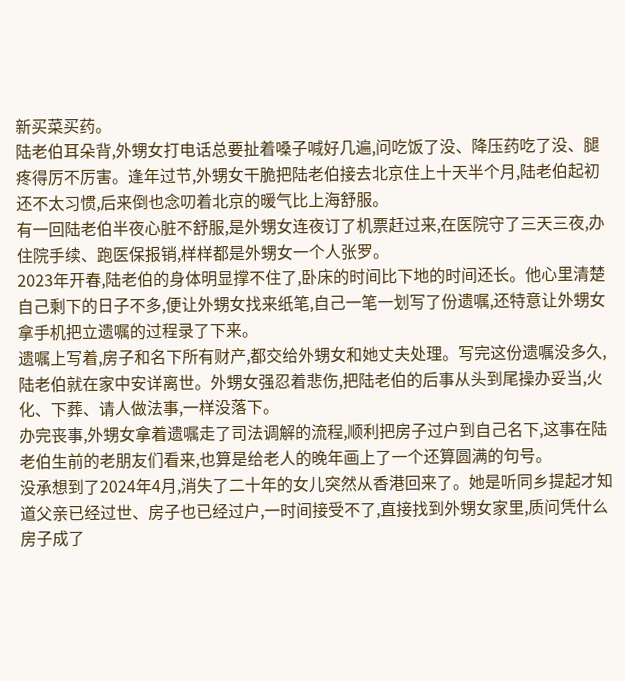新买菜买药。
陆老伯耳朵背,外甥女打电话总要扯着嗓子喊好几遍,问吃饭了没、降压药吃了没、腿疼得厉不厉害。逢年过节,外甥女干脆把陆老伯接去北京住上十天半个月,陆老伯起初还不太习惯,后来倒也念叨着北京的暖气比上海舒服。
有一回陆老伯半夜心脏不舒服,是外甥女连夜订了机票赶过来,在医院守了三天三夜,办住院手续、跑医保报销,样样都是外甥女一个人张罗。
2023年开春,陆老伯的身体明显撑不住了,卧床的时间比下地的时间还长。他心里清楚自己剩下的日子不多,便让外甥女找来纸笔,自己一笔一划写了份遗嘱,还特意让外甥女拿手机把立遗嘱的过程录了下来。
遗嘱上写着,房子和名下所有财产,都交给外甥女和她丈夫处理。写完这份遗嘱没多久,陆老伯就在家中安详离世。外甥女强忍着悲伤,把陆老伯的后事从头到尾操办妥当,火化、下葬、请人做法事,一样没落下。
办完丧事,外甥女拿着遗嘱走了司法调解的流程,顺利把房子过户到自己名下,这事在陆老伯生前的老朋友们看来,也算是给老人的晚年画上了一个还算圆满的句号。
没承想到了2024年4月,消失了二十年的女儿突然从香港回来了。她是听同乡提起才知道父亲已经过世、房子也已经过户,一时间接受不了,直接找到外甥女家里,质问凭什么房子成了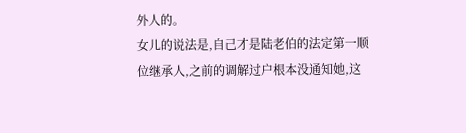外人的。
女儿的说法是,自己才是陆老伯的法定第一顺位继承人,之前的调解过户根本没通知她,这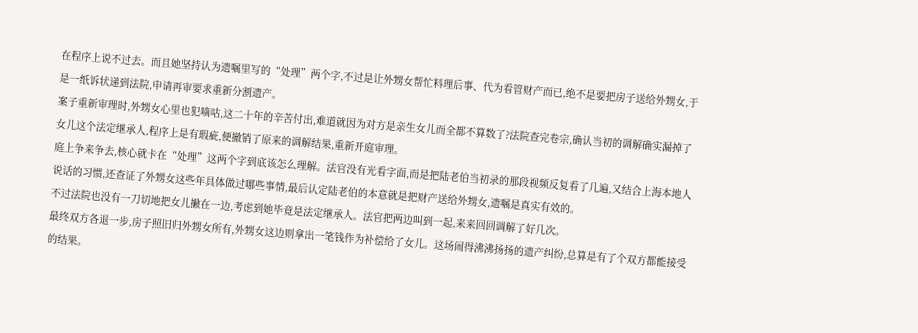在程序上说不过去。而且她坚持认为遗嘱里写的“处理”两个字,不过是让外甥女帮忙料理后事、代为看管财产而已,绝不是要把房子送给外甥女,于是一纸诉状递到法院,申请再审要求重新分割遗产。
案子重新审理时,外甥女心里也犯嘀咕,这二十年的辛苦付出,难道就因为对方是亲生女儿而全都不算数了?法院查完卷宗,确认当初的调解确实漏掉了女儿这个法定继承人,程序上是有瑕疵,便撤销了原来的调解结果,重新开庭审理。
庭上争来争去,核心就卡在“处理”这两个字到底该怎么理解。法官没有光看字面,而是把陆老伯当初录的那段视频反复看了几遍,又结合上海本地人说话的习惯,还查证了外甥女这些年具体做过哪些事情,最后认定陆老伯的本意就是把财产送给外甥女,遗嘱是真实有效的。
不过法院也没有一刀切地把女儿撇在一边,考虑到她毕竟是法定继承人。法官把两边叫到一起,来来回回调解了好几次。
最终双方各退一步,房子照旧归外甥女所有,外甥女这边则拿出一笔钱作为补偿给了女儿。这场闹得沸沸扬扬的遗产纠纷,总算是有了个双方都能接受的结果。